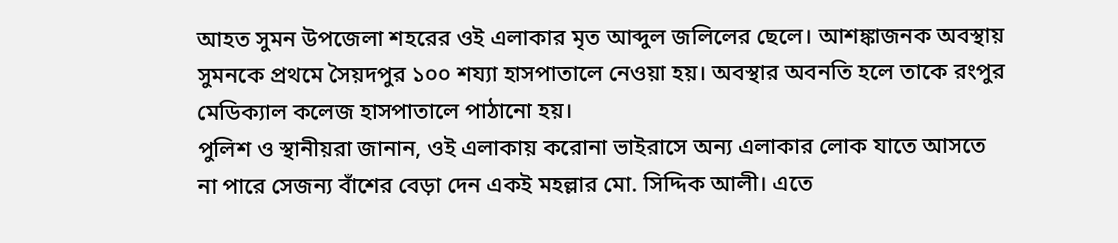আহত সুমন উপজেলা শহরের ওই এলাকার মৃত আব্দুল জলিলের ছেলে। আশঙ্কাজনক অবস্থায় সুমনকে প্রথমে সৈয়দপুর ১০০ শয্যা হাসপাতালে নেওয়া হয়। অবস্থার অবনতি হলে তাকে রংপুর মেডিক্যাল কলেজ হাসপাতালে পাঠানো হয়।
পুলিশ ও স্থানীয়রা জানান, ওই এলাকায় করোনা ভাইরাসে অন্য এলাকার লোক যাতে আসতে না পারে সেজন্য বাঁশের বেড়া দেন একই মহল্লার মো. সিদ্দিক আলী। এতে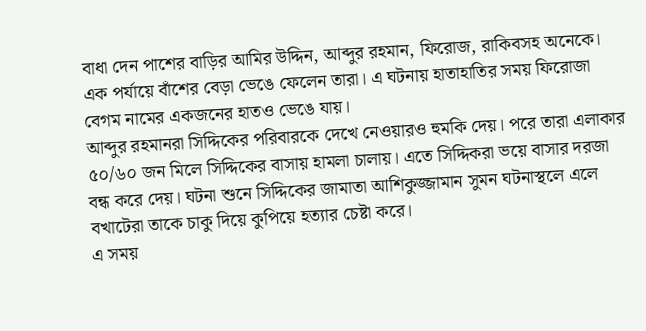বাধা দেন পাশের বাড়ির আমির উদ্দিন, আব্দুর রহমান, ফিরোজ, রাকিবসহ অনেকে। এক পর্যায়ে বাঁশের বেড়া ভেঙে ফেলেন তারা। এ ঘটনায় হাতাহাতির সময় ফিরোজা বেগম নামের একজনের হাতও ভেঙে যায়।
আব্দুর রহমানরা সিদ্দিকের পরিবারকে দেখে নেওয়ারও হুমকি দেয়। পরে তারা এলাকার ৫০/৬০ জন মিলে সিদ্দিকের বাসায় হামলা চালায়। এতে সিদ্দিকরা ভয়ে বাসার দরজা বন্ধ করে দেয়। ঘটনা শুনে সিদ্দিকের জামাতা আশিকুজ্জামান সুমন ঘটনাস্থলে এলে বখাটেরা তাকে চাকু দিয়ে কুপিয়ে হত্যার চেষ্টা করে।
এ সময়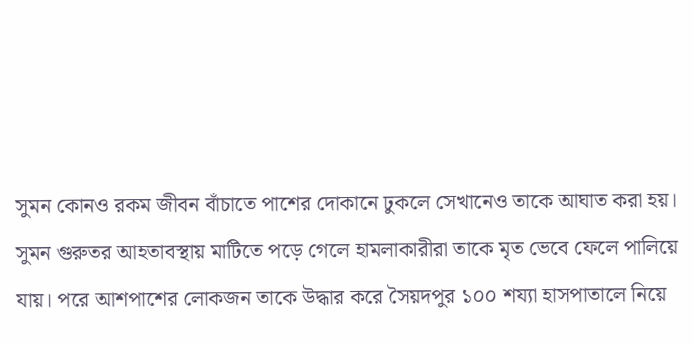সুমন কোনও রকম জীবন বাঁচাতে পাশের দোকানে ঢুকলে সেখানেও তাকে আঘাত করা হয়। সুমন গুরুতর আহতাবস্থায় মাটিতে পড়ে গেলে হামলাকারীরা তাকে মৃত ভেবে ফেলে পালিয়ে যায়। পরে আশপাশের লোকজন তাকে উদ্ধার করে সৈয়দপুর ১০০ শয্যা হাসপাতালে নিয়ে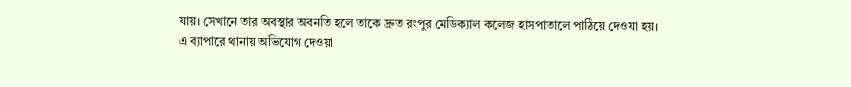যায়। সেখানে তার অবস্থার অবনতি হলে তাকে দ্রুত রংপুর মেডিক্যাল কলেজ হাসপাতালে পাঠিয়ে দেওযা হয়।
এ ব্যাপারে থানায় অভিযোগ দেওয়া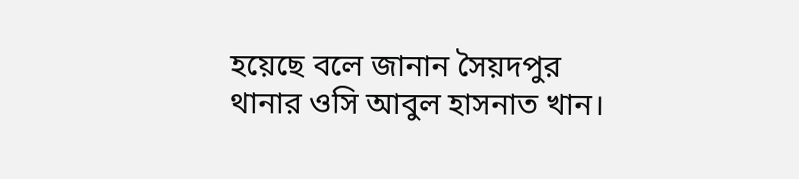হয়েছে বলে জানান সৈয়দপুর থানার ওসি আবুল হাসনাত খান।